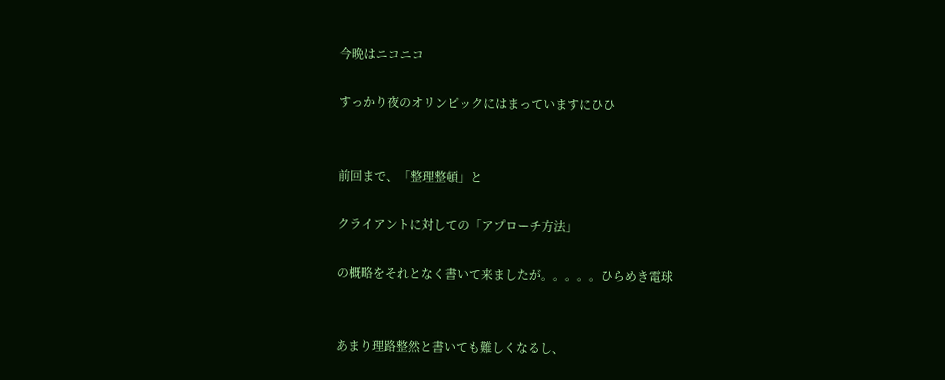今晩はニコニコ

すっかり夜のオリンピックにはまっていますにひひ


前回まで、「整理整頓」と

クライアントに対しての「アプローチ方法」

の概略をそれとなく書いて来ましたが。。。。。ひらめき電球


あまり理路整然と書いても難しくなるし、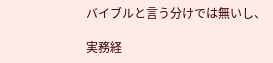バイブルと言う分けでは無いし、

実務経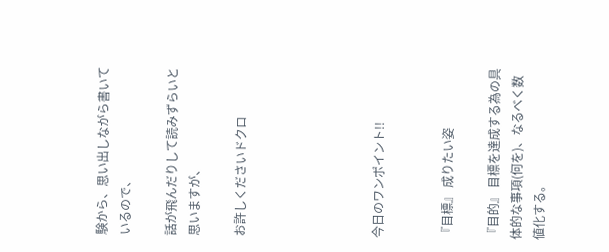験から、思い出しながら書いているので、

話が飛んだりして読みずらいと思いますが、

お許しくださいドクロ





今日のワンポイント!!


『目標』 成りたい姿

『目的』 目標を達成する為の具体的な事項(何を)、なるべく数値化する。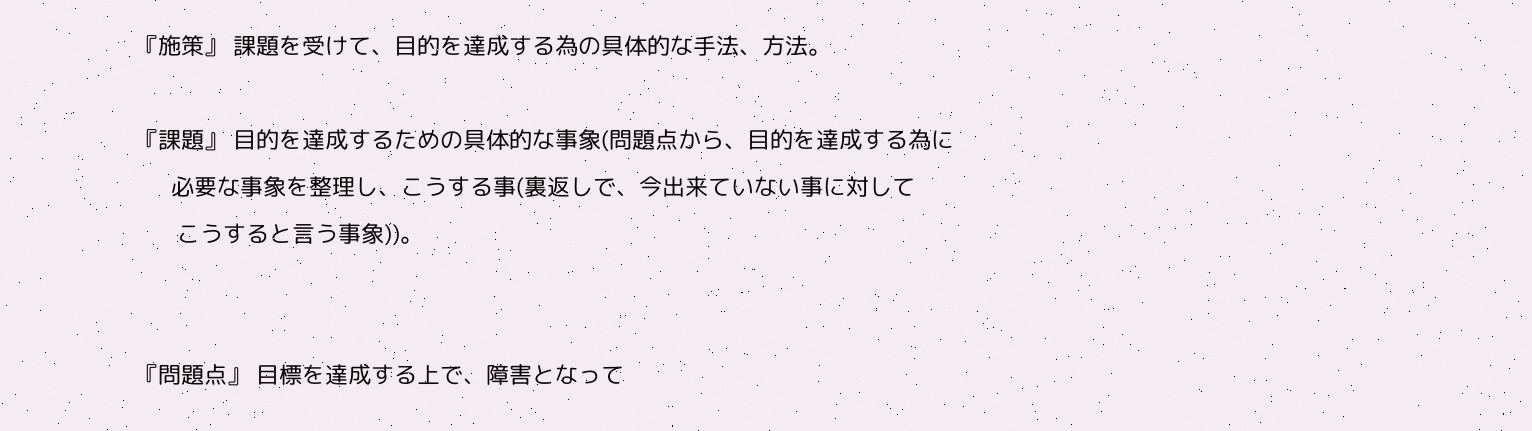『施策』 課題を受けて、目的を達成する為の具体的な手法、方法。

『課題』 目的を達成するための具体的な事象(問題点から、目的を達成する為に
      必要な事象を整理し、こうする事(裏返しで、今出来ていない事に対して
       こうすると言う事象))。


『問題点』 目標を達成する上で、障害となって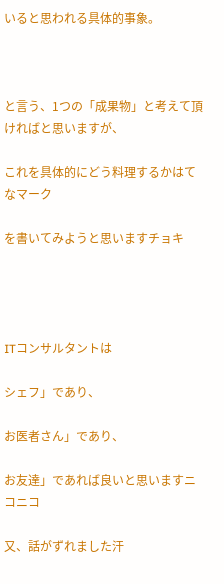いると思われる具体的事象。



と言う、1つの「成果物」と考えて頂ければと思いますが、

これを具体的にどう料理するかはてなマーク

を書いてみようと思いますチョキ




ITコンサルタントは

シェフ」であり、

お医者さん」であり、

お友達」であれば良いと思いますニコニコ

又、話がずれました汗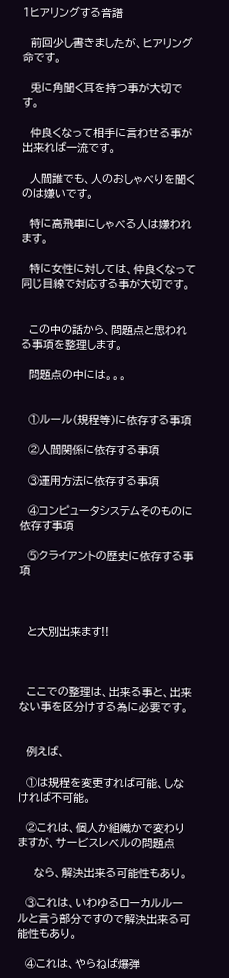1ヒアリングする音譜

  前回少し書きましたが、ヒアリング命です。

  兎に角聞く耳を持つ事が大切です。

  仲良くなって相手に言わせる事が出来れば一流です。

  人間誰でも、人のおしゃべりを聞くのは嫌いです。

  特に高飛車にしゃべる人は嫌われます。

  特に女性に対しては、仲良くなって同じ目線で対応する事が大切です。


  この中の話から、問題点と思われる事項を整理します。

  問題点の中には。。。


  ①ルール(規程等)に依存する事項

  ②人間関係に依存する事項

  ③運用方法に依存する事項

  ④コンピュータシステムそのものに依存す事項

  ⑤クライアントの歴史に依存する事項



  と大別出来ます!!



  ここでの整理は、出来る事と、出来ない事を区分けする為に必要です。


  例えば、

  ①は規程を変更すれば可能、しなければ不可能。

  ②これは、個人か組織かで変わりますが、サービスレベルの問題点

    なら、解決出来る可能性もあり。

  ③これは、いわゆるローカルルールと言う部分ですので解決出来る可能性もあり。

  ④これは、やらねば爆弾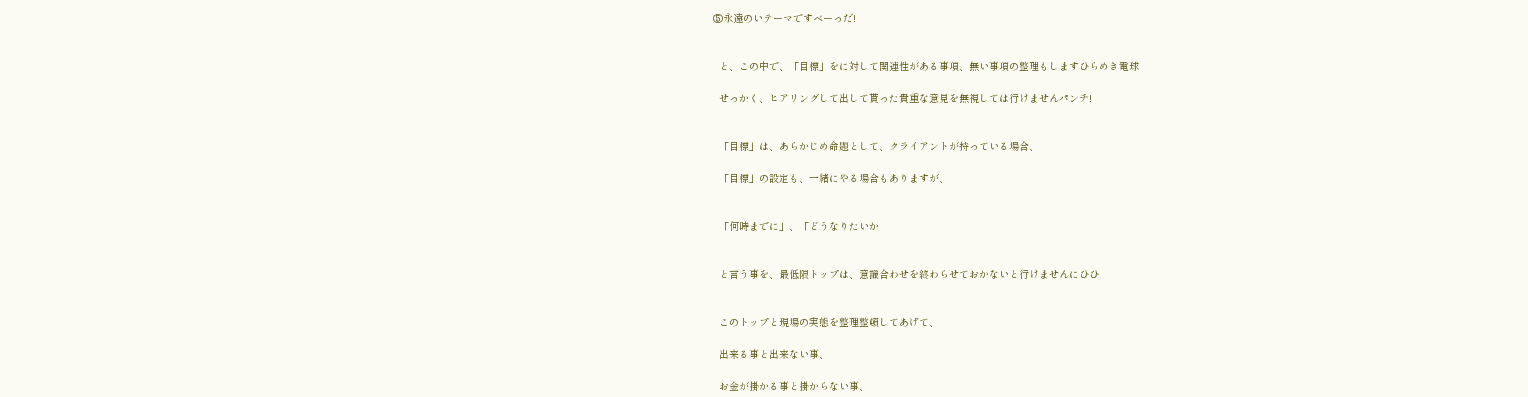⑤永遠のいテーマですべーっだ!


  と、この中で、「目標」をに対して関連性がある事項、無い事項の整理もしますひらめき電球

  せっかく、ヒアリングして出して貰った貴重な意見を無視しては行けませんパンチ!


  「目標」は、あらかじめ命題として、クライアントが持っている場合、

  「目標」の設定も、一緒にやる場合もありますが、


  「何時までに」、「どうなりたいか


  と言う事を、最低限トップは、意識合わせを終わらせておかないと行けませんにひひ


  このトップと現場の実態を整理整頓してあげて、

  出来る事と出来ない事、

  お金が掛かる事と掛からない事、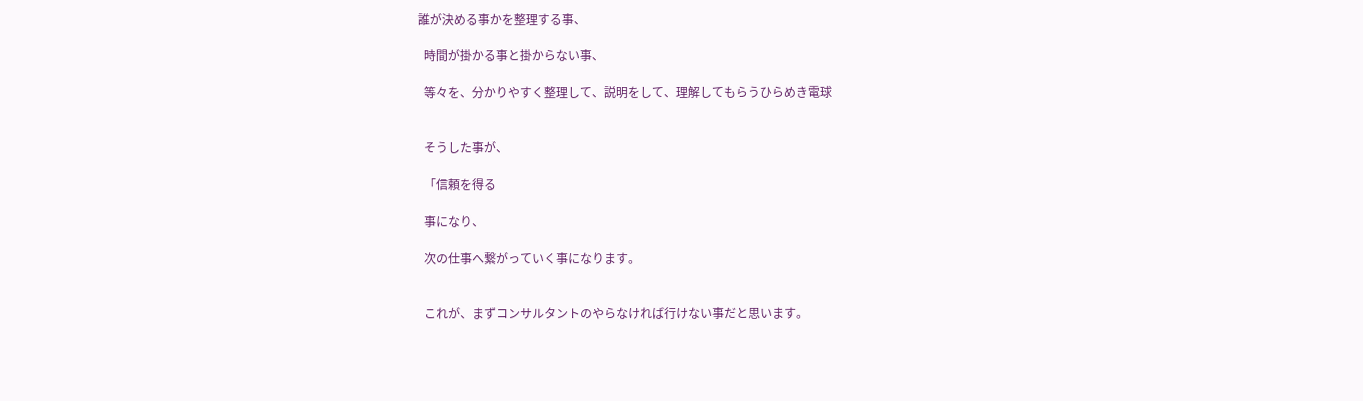誰が決める事かを整理する事、

  時間が掛かる事と掛からない事、

  等々を、分かりやすく整理して、説明をして、理解してもらうひらめき電球


  そうした事が、

  「信頼を得る

  事になり、

  次の仕事へ繋がっていく事になります。


  これが、まずコンサルタントのやらなければ行けない事だと思います。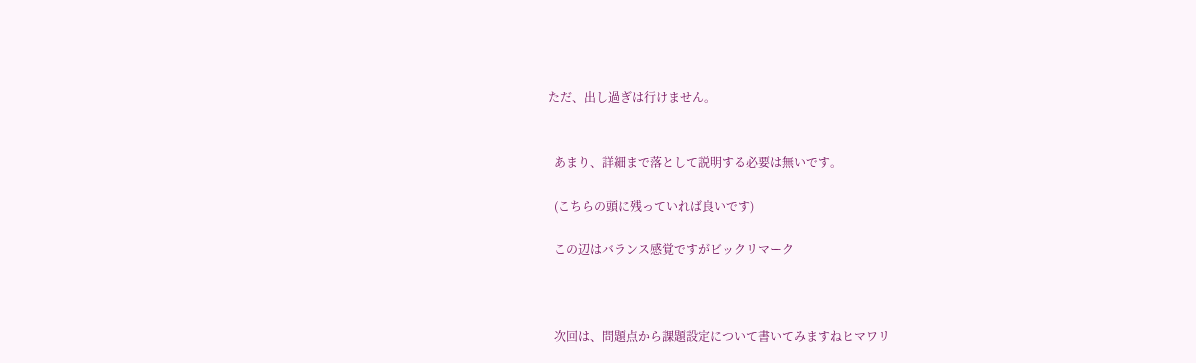ただ、出し過ぎは行けません。


  あまり、詳細まで落として説明する必要は無いです。

  (こちらの頭に残っていれば良いです)

  この辺はバランス感覚ですがビックリマーク



  次回は、問題点から課題設定について書いてみますねヒマワリ